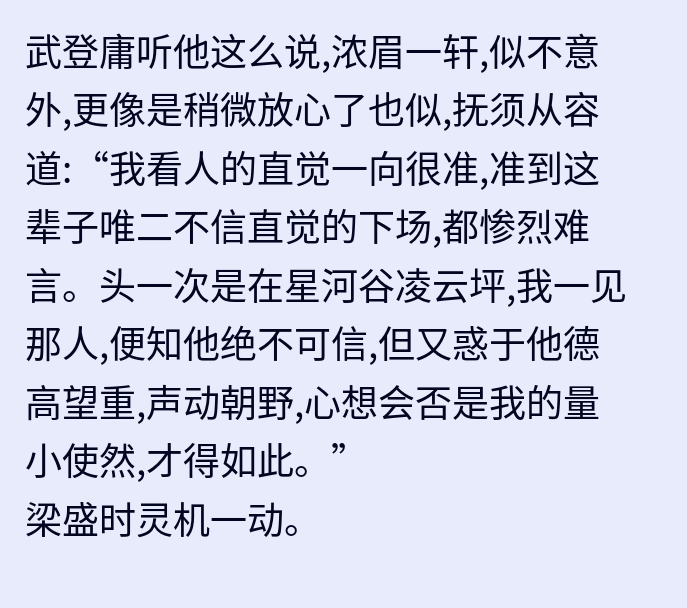武登庸听他这么说,浓眉一轩,似不意外,更像是稍微放心了也似,抚须从容道:“我看人的直觉一向很准,准到这辈子唯二不信直觉的下场,都惨烈难言。头一次是在星河谷凌云坪,我一见那人,便知他绝不可信,但又惑于他德高望重,声动朝野,心想会否是我的量小使然,才得如此。”
梁盛时灵机一动。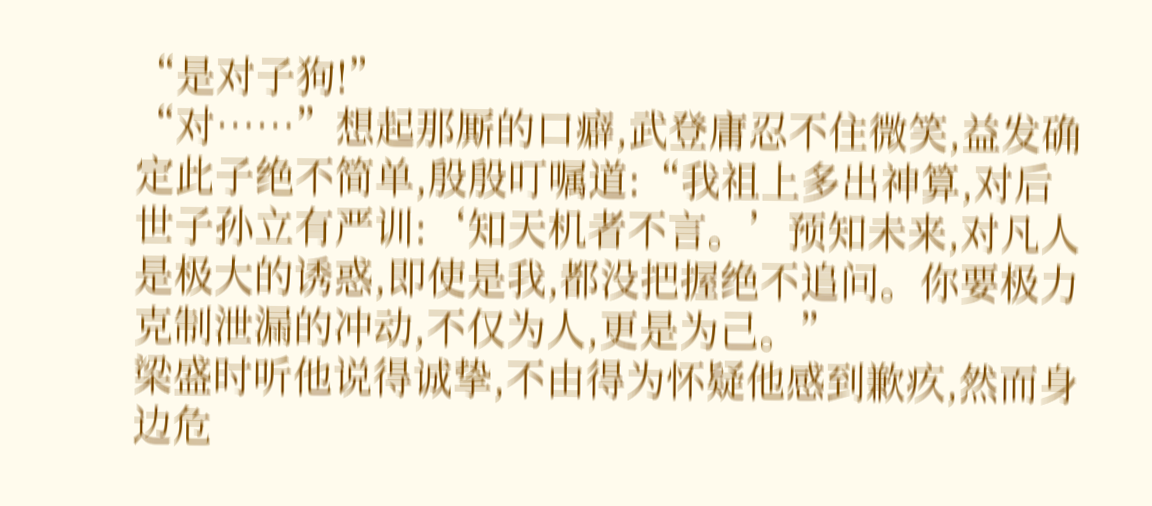“是对子狗!”
“对……”想起那厮的口癖,武登庸忍不住微笑,益发确定此子绝不简单,殷殷叮嘱道:“我祖上多出神算,对后世子孙立有严训:‘知天机者不言。’预知未来,对凡人是极大的诱惑,即使是我,都没把握绝不追问。你要极力克制泄漏的冲动,不仅为人,更是为己。”
梁盛时听他说得诚挚,不由得为怀疑他感到歉疚,然而身边危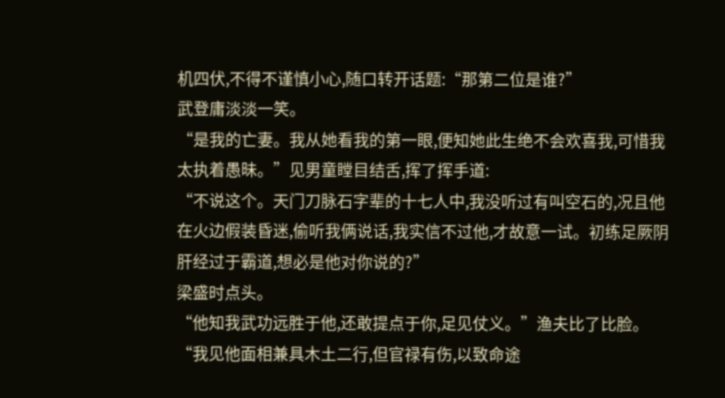机四伏,不得不谨慎小心,随口转开话题:“那第二位是谁?”
武登庸淡淡一笑。
“是我的亡妻。我从她看我的第一眼,便知她此生绝不会欢喜我,可惜我太执着愚昧。”见男童瞠目结舌,挥了挥手道:
“不说这个。天门刀脉石字辈的十七人中,我没听过有叫空石的,况且他在火边假装昏迷,偷听我俩说话,我实信不过他,才故意一试。初练足厥阴肝经过于霸道,想必是他对你说的?”
梁盛时点头。
“他知我武功远胜于他,还敢提点于你,足见仗义。”渔夫比了比脸。“我见他面相兼具木土二行,但官禄有伤,以致命途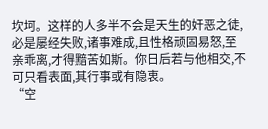坎坷。这样的人多半不会是天生的奸恶之徒,必是屡经失败,诸事难成,且性格顽固易怒,至亲乖离,才得黯苦如斯。你日后若与他相交,不可只看表面,其行事或有隐衷。
“空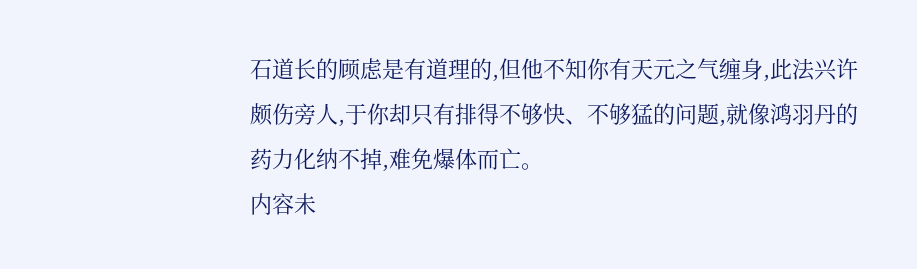石道长的顾虑是有道理的,但他不知你有天元之气缠身,此法兴许颇伤旁人,于你却只有排得不够快、不够猛的问题,就像鸿羽丹的药力化纳不掉,难免爆体而亡。
内容未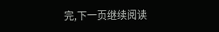完,下一页继续阅读